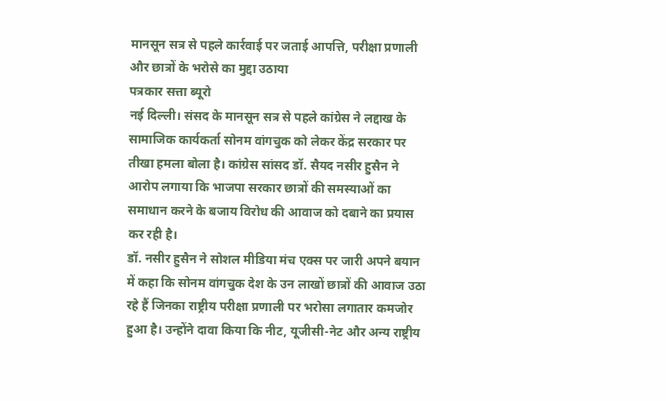मानसून सत्र से पहले कार्रवाई पर जताई आपत्ति, परीक्षा प्रणाली और छात्रों के भरोसे का मुद्दा उठाया
पत्रकार सत्ता ब्यूरो
नई दिल्ली। संसद के मानसून सत्र से पहले कांग्रेस ने लद्दाख के सामाजिक कार्यकर्ता सोनम वांगचुक को लेकर केंद्र सरकार पर तीखा हमला बोला है। कांग्रेस सांसद डॉ. सैयद नसीर हुसैन ने आरोप लगाया कि भाजपा सरकार छात्रों की समस्याओं का समाधान करने के बजाय विरोध की आवाज को दबाने का प्रयास कर रही है।
डॉ. नसीर हुसैन ने सोशल मीडिया मंच एक्स पर जारी अपने बयान में कहा कि सोनम वांगचुक देश के उन लाखों छात्रों की आवाज उठा रहे हैं जिनका राष्ट्रीय परीक्षा प्रणाली पर भरोसा लगातार कमजोर हुआ है। उन्होंने दावा किया कि नीट, यूजीसी-नेट और अन्य राष्ट्रीय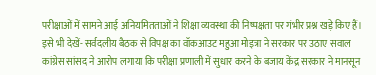परीक्षाओं में सामने आई अनियमितताओं ने शिक्षा व्यवस्था की निष्पक्षता पर गंभीर प्रश्न खड़े किए हैं।
इसे भी देखें- सर्वदलीय बैठक से विपक्ष का वॉकआउट महुआ मोइत्रा ने सरकार पर उठाए सवाल
कांग्रेस सांसद ने आरोप लगाया कि परीक्षा प्रणाली में सुधार करने के बजाय केंद्र सरकार ने मानसून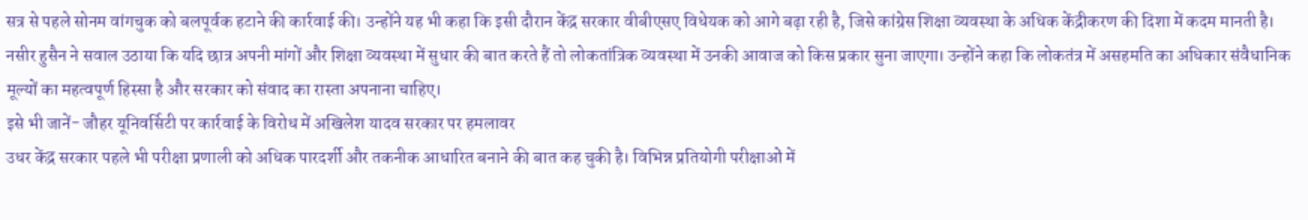सत्र से पहले सोनम वांगचुक को बलपूर्वक हटाने की कार्रवाई की। उन्होंने यह भी कहा कि इसी दौरान केंद्र सरकार वीबीएसए विधेयक को आगे बढ़ा रही है, जिसे कांग्रेस शिक्षा व्यवस्था के अधिक केंद्रीकरण की दिशा में कदम मानती है।
नसीर हुसैन ने सवाल उठाया कि यदि छात्र अपनी मांगों और शिक्षा व्यवस्था में सुधार की बात करते हैं तो लोकतांत्रिक व्यवस्था में उनकी आवाज को किस प्रकार सुना जाएगा। उन्होंने कहा कि लोकतंत्र में असहमति का अधिकार संवैधानिक मूल्यों का महत्वपूर्ण हिस्सा है और सरकार को संवाद का रास्ता अपनाना चाहिए।
इसे भी जानें- जौहर यूनिवर्सिटी पर कार्रवाई के विरोध में अखिलेश यादव सरकार पर हमलावर
उधर केंद्र सरकार पहले भी परीक्षा प्रणाली को अधिक पारदर्शी और तकनीक आधारित बनाने की बात कह चुकी है। विभिन्न प्रतियोगी परीक्षाओं में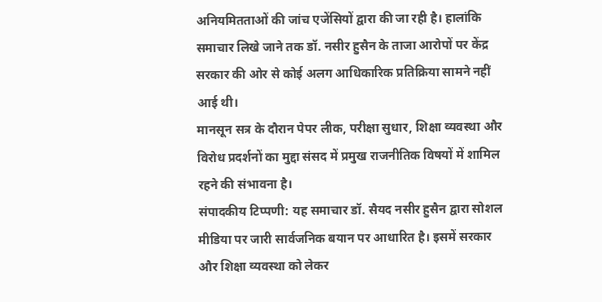अनियमितताओं की जांच एजेंसियों द्वारा की जा रही है। हालांकि समाचार लिखे जाने तक डॉ. नसीर हुसैन के ताजा आरोपों पर केंद्र सरकार की ओर से कोई अलग आधिकारिक प्रतिक्रिया सामने नहीं आई थी।
मानसून सत्र के दौरान पेपर लीक, परीक्षा सुधार, शिक्षा व्यवस्था और विरोध प्रदर्शनों का मुद्दा संसद में प्रमुख राजनीतिक विषयों में शामिल रहने की संभावना है।
संपादकीय टिप्पणी: यह समाचार डॉ. सैयद नसीर हुसैन द्वारा सोशल मीडिया पर जारी सार्वजनिक बयान पर आधारित है। इसमें सरकार और शिक्षा व्यवस्था को लेकर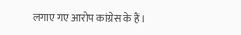लगाए गए आरोप कांग्रेस के हैं।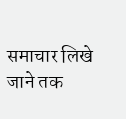समाचार लिखे जाने तक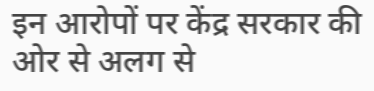इन आरोपों पर केंद्र सरकार की ओर से अलग से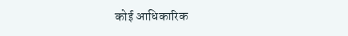कोई आधिकारिक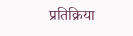प्रतिक्रिया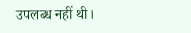उपलब्ध नहीं थी।